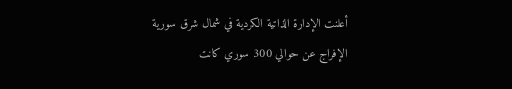أعلنت الإدارة الذاتية الكردية في شمال شرق سورية الإفراج عن حوالي 300 سوري كانت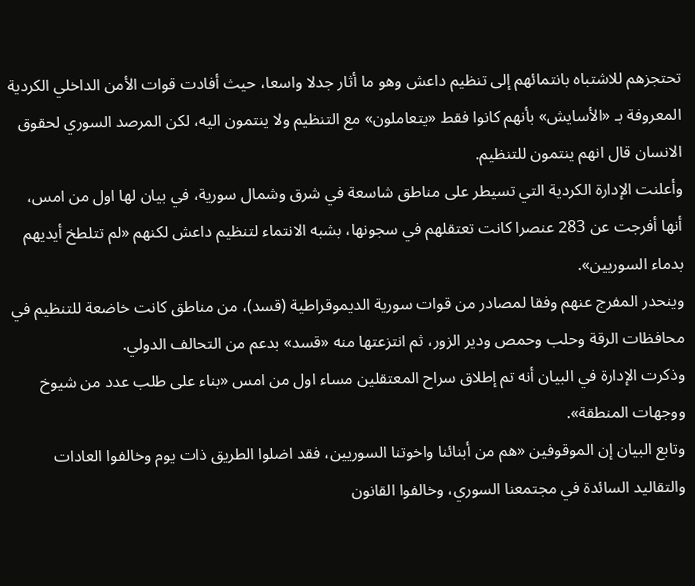تحتجزهم للاشتباه بانتمائهم إلى تنظيم داعش وهو ما أثار جدلا واسعا، حيث أفادت قوات الأمن الداخلي الكردية المعروفة بـ «الأسايش» بأنهم كانوا فقط «يتعاملون» مع التنظيم ولا ينتمون اليه، لكن المرصد السوري لحقوق الانسان قال انهم ينتمون للتنظيم.
وأعلنت الإدارة الكردية التي تسيطر على مناطق شاسعة في شرق وشمال سورية، في بيان لها اول من امس، أنها أفرجت عن 283 عنصرا كانت تعتقلهم في سجونها، بشبه الانتماء لتنظيم داعش لكنهم «لم تتلطخ أيديهم بدماء السوريين».
وينحدر المفرج عنهم وفقا لمصادر من قوات سورية الديموقراطية (قسد)، من مناطق كانت خاضعة للتنظيم في محافظات الرقة وحلب وحمص ودير الزور، ثم انتزعتها منه «قسد» بدعم من التحالف الدولي.
وذكرت الإدارة في البيان أنه تم إطلاق سراح المعتقلين مساء اول من امس «بناء على طلب عدد من شيوخ ووجهات المنطقة».
وتابع البيان إن الموقوفين «هم من أبنائنا واخوتنا السوريين، فقد اضلوا الطريق ذات يوم وخالفوا العادات والتقاليد السائدة في مجتمعنا السوري، وخالفوا القانون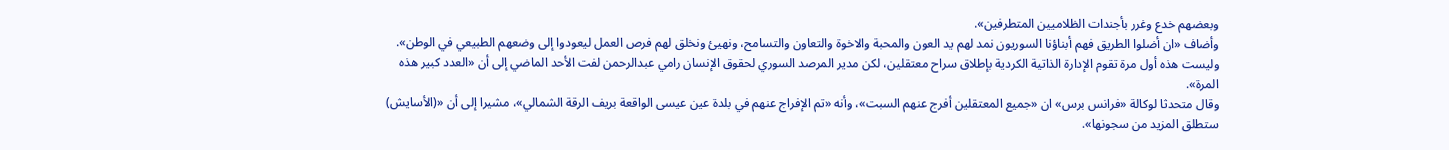وبعضهم خدع وغرر بأجندات الظلاميين المتطرفين».
وأضاف «ان أضلوا الطريق فهم أبناؤنا السوريون نمد لهم يد العون والمحبة والاخوة والتعاون والتسامح، ونهيئ ونخلق لهم فرص العمل ليعودوا إلى وضعهم الطبيعي في الوطن».
وليست هذه أول مرة تقوم الإدارة الذاتية الكردية بإطلاق سراح معتقلين، لكن مدير المرصد السوري لحقوق الإنسان رامي عبدالرحمن لفت الأحد الماضي إلى أن «العدد كبير هذه المرة».
وقال متحدثا لوكالة «فرانس برس» ان «جميع المعتقلين أفرج عنهم السبت»، وأنه «تم الإفراج عنهم في بلدة عين عيسى الواقعة بريف الرقة الشمالي»، مشيرا إلى أن «(الأسايش) ستطلق المزيد من سجونها».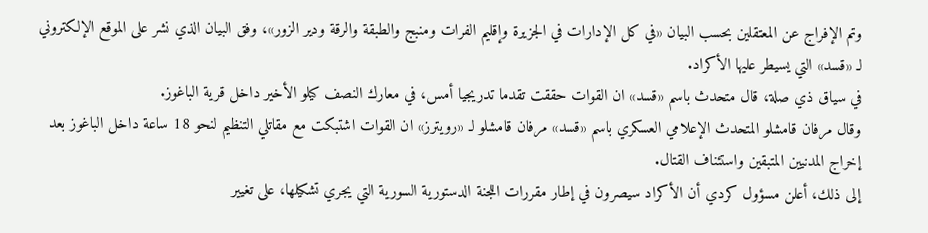وتم الإفراج عن المعتقلين بحسب البيان «في كل الإدارات في الجزيرة وإقليم الفرات ومنبج والطبقة والرقة ودير الزور»، وفق البيان الذي نشر على الموقع الإلكتروني لـ «قسد» التي يسيطر عليها الأكراد.
في سياق ذي صلة، قال متحدث باسم «قسد» ان القوات حققت تقدما تدريجيا أمس، في معارك النصف كيلو الأخير داخل قرية الباغوز.
وقال مرفان قامشلو المتحدث الإعلامي العسكري باسم «قسد» مرفان قامشلو لـ «رويترز» ان القوات اشتبكت مع مقاتلي التنظيم لنحو 18 ساعة داخل الباغوز بعد إخراج المدنيين المتبقين واستئناف القتال.
إلى ذلك، أعلن مسؤول كردي أن الأكراد سيصرون في إطار مقررات اللجنة الدستورية السورية التي يجري تشكيلها، على تغيير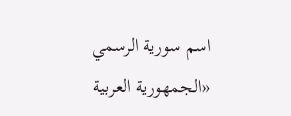اسم سورية الرسمي «الجمهورية العربية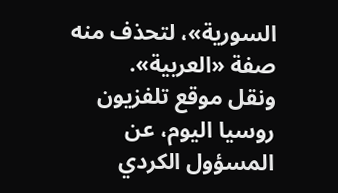السورية»، لتحذف منه صفة «العربية».
ونقل موقع تلفزيون روسيا اليوم، عن المسؤول الكردي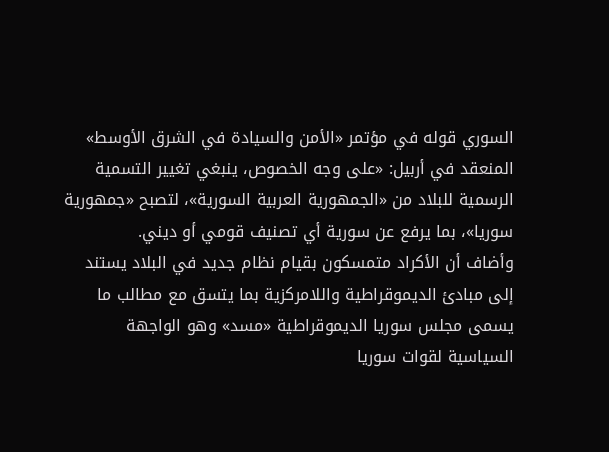السوري قوله في مؤتمر «الأمن والسيادة في الشرق الأوسط» المنعقد في أربيل: «على وجه الخصوص، ينبغي تغيير التسمية الرسمية للبلاد من «الجمهورية العربية السورية»، لتصبح «جمهورية سوريا»، بما يرفع عن سورية أي تصنيف قومي أو ديني.
وأضاف أن الأكراد متمسكون بقيام نظام جديد في البلاد يستند إلى مبادئ الديموقراطية واللامركزية بما يتسق مع مطالب ما يسمى مجلس سوريا الديموقراطية «مسد» وهو الواجهة السياسية لقوات سوريا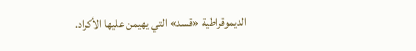الديموقراطية «قسد» التي يهيمن عليها الأكراد.